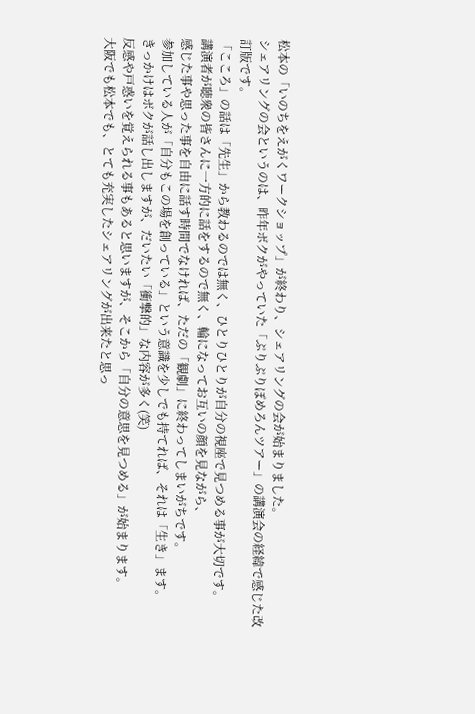松本の「いのちをえがくワークショップ」が終わり、シェアリングの会が始まりました。
シェアリングの会というのは、昨年ボクがやっていた「ぷりぷりぽめろんツアー」の講演会の経緯で感じた改訂版です。
「こころ」の話は「先生」から教わるのでは無く、ひとりひとりが自分の視座で見つめる事が大切です。
講演者が聴衆の皆さんに一方的に話をするので無く、輪になってお互いの顔を見ながら、
感じた事や思った事を自由に話す時間でなければ、ただの「観劇」に終わってしまいがちです。
参加している人が「自分もこの場を創っている」という意識を少しでも持てれば、それは「生き」ます。
きっかけはボクが話し出しますが、だいたい「衝撃的」な内容が多く(笑)
反感や戸惑いを覚えられる事もあると思いますが、そこから「自分の意思を見つめる」が始まります。
大阪でも松本でも、とても充実したシェアリングが出来たと思っ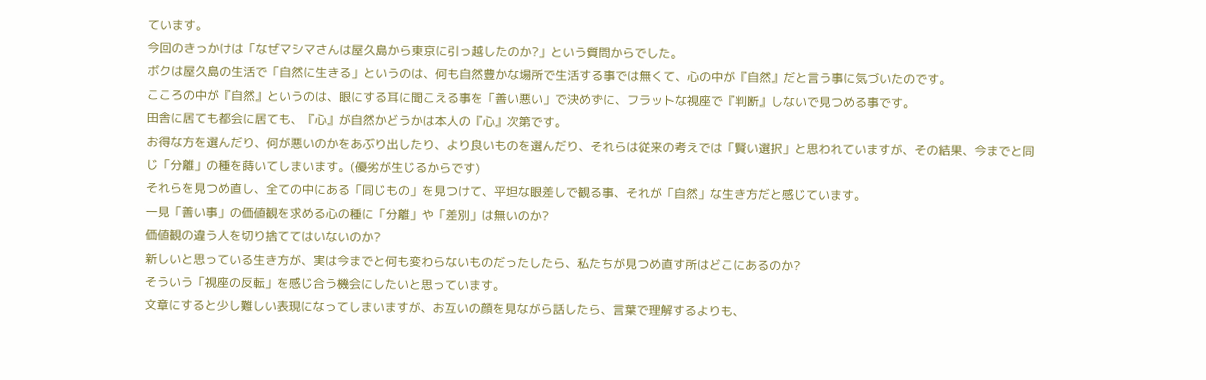ています。
今回のきっかけは「なぜマシマさんは屋久島から東京に引っ越したのか?」という質問からでした。
ボクは屋久島の生活で「自然に生きる」というのは、何も自然豊かな場所で生活する事では無くて、心の中が『自然』だと言う事に気づいたのです。
こころの中が『自然』というのは、眼にする耳に聞こえる事を「善い悪い」で決めずに、フラットな視座で『判断』しないで見つめる事です。
田舎に居ても都会に居ても、『心』が自然かどうかは本人の『心』次第です。
お得な方を選んだり、何が悪いのかをあぶり出したり、より良いものを選んだり、それらは従来の考えでは「賢い選択」と思われていますが、その結果、今までと同じ「分離」の種を蒔いてしまいます。(優劣が生じるからです)
それらを見つめ直し、全ての中にある「同じもの」を見つけて、平坦な眼差しで観る事、それが「自然」な生き方だと感じています。
一見「善い事」の価値観を求める心の種に「分離」や「差別」は無いのか?
価値観の違う人を切り捨ててはいないのか?
新しいと思っている生き方が、実は今までと何も変わらないものだったしたら、私たちが見つめ直す所はどこにあるのか?
そういう「視座の反転」を感じ合う機会にしたいと思っています。
文章にすると少し難しい表現になってしまいますが、お互いの顔を見ながら話したら、言葉で理解するよりも、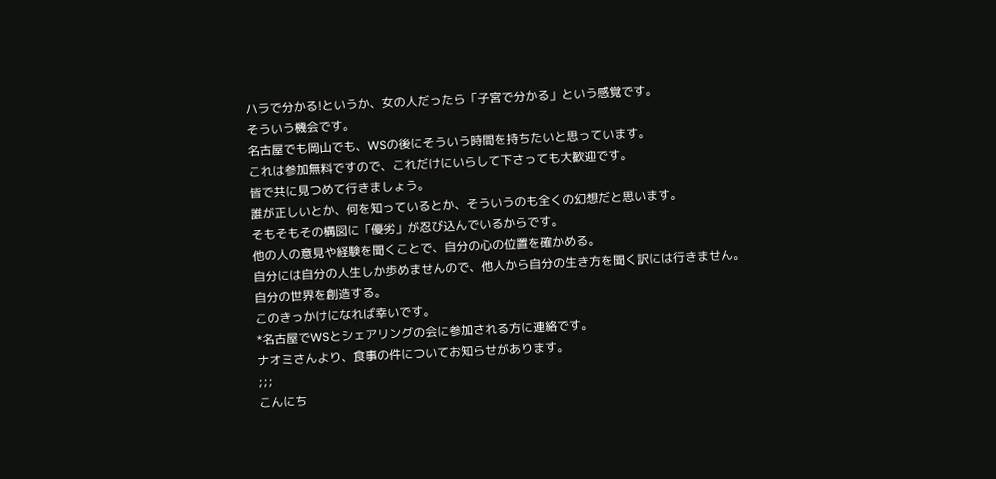ハラで分かる!というか、女の人だったら「子宮で分かる」という感覚です。
そういう機会です。
名古屋でも岡山でも、WSの後にそういう時間を持ちたいと思っています。
これは参加無料ですので、これだけにいらして下さっても大歓迎です。
皆で共に見つめて行きましょう。
誰が正しいとか、何を知っているとか、そういうのも全くの幻想だと思います。
そもそもその構図に「優劣」が忍び込んでいるからです。
他の人の意見や経験を聞くことで、自分の心の位置を確かめる。
自分には自分の人生しか歩めませんので、他人から自分の生き方を聞く訳には行きません。
自分の世界を創造する。
このきっかけになれば幸いです。
*名古屋でWSとシェアリングの会に参加される方に連絡です。
ナオミさんより、食事の件についてお知らせがあります。
;;;
こんにち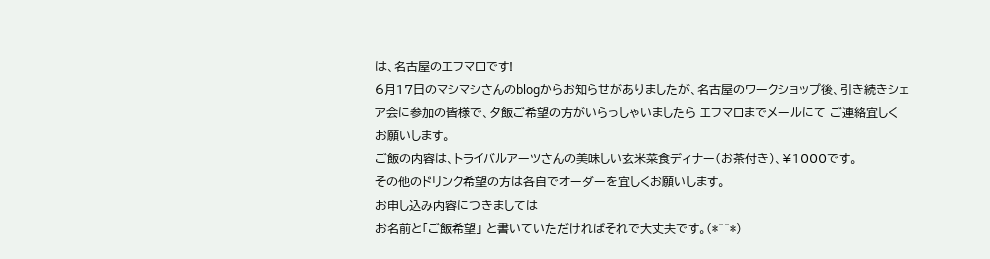は、名古屋のエフマロです!
6月17日のマシマシさんのblogからお知らせがありましたが、名古屋のワークショップ後、引き続きシェア会に参加の皆様で、夕飯ご希望の方がいらっしゃいましたら エフマロまでメールにて ご連絡宜しくお願いします。
ご飯の内容は、トライバルアーツさんの美味しい玄米菜食ディナー(お茶付き)、¥1000です。
その他のドリンク希望の方は各自でオーダーを宜しくお願いします。
お申し込み内容につきましては
お名前と「ご飯希望」 と書いていただければそれで大丈夫です。(*^^*)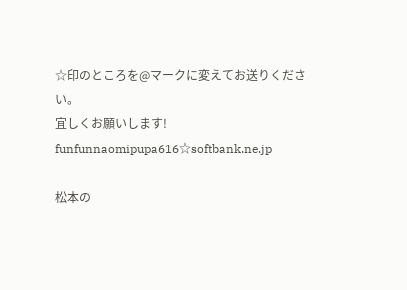☆印のところを@マークに変えてお送りください。
宜しくお願いします!
funfunnaomipupa616☆softbank.ne.jp

松本の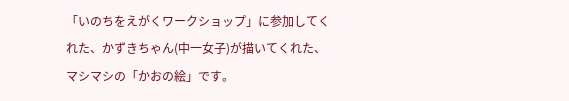「いのちをえがくワークショップ」に参加してくれた、かずきちゃん(中一女子)が描いてくれた、マシマシの「かおの絵」です。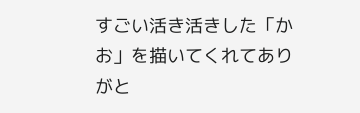すごい活き活きした「かお」を描いてくれてありがと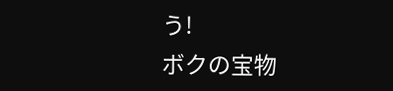う!
ボクの宝物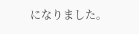になりました。